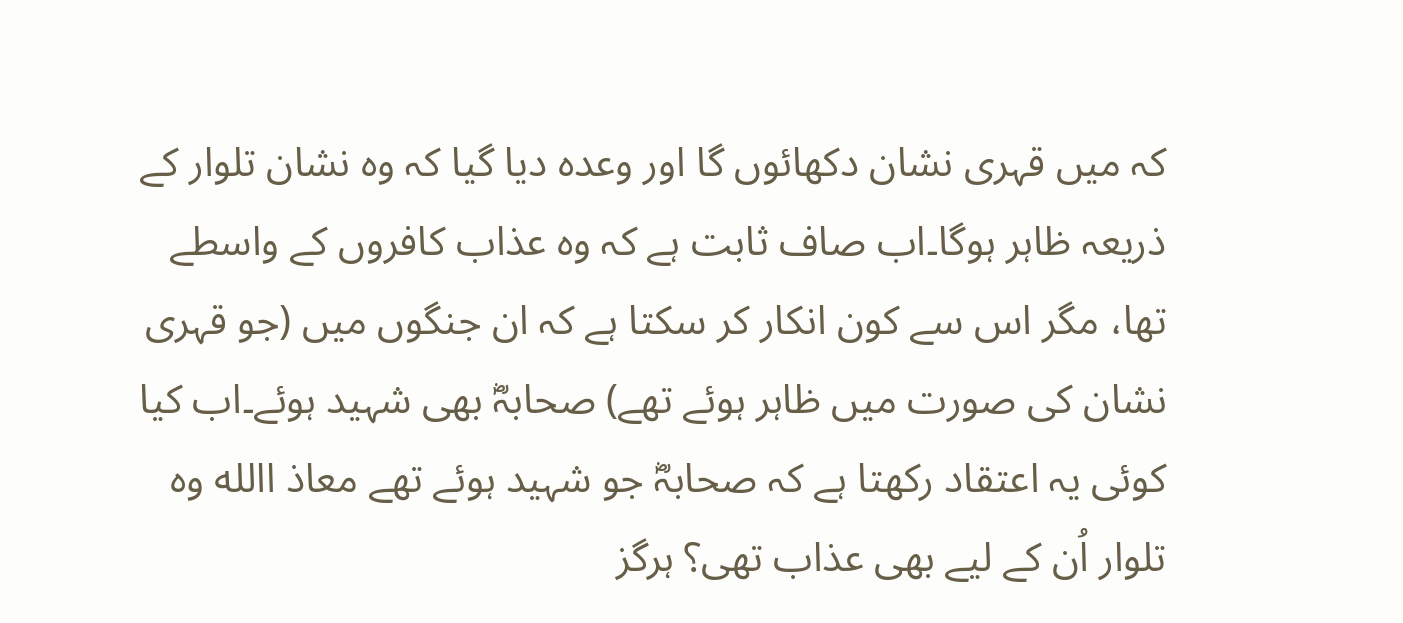کہ میں قہری نشان دکھائوں گا اور وعدہ دیا گیا کہ وہ نشان تلوار کے ذریعہ ظاہر ہوگا۔اب صاف ثابت ہے کہ وہ عذاب کافروں کے واسطے تھا، مگر اس سے کون انکار کر سکتا ہے کہ ان جنگوں میں (جو قہری نشان کی صورت میں ظاہر ہوئے تھے) صحابہؓ بھی شہید ہوئے۔اب کیا کوئی یہ اعتقاد رکھتا ہے کہ صحابہؓ جو شہید ہوئے تھے معاذ االله وہ تلوار اُن کے لیے بھی عذاب تھی؟ ہرگز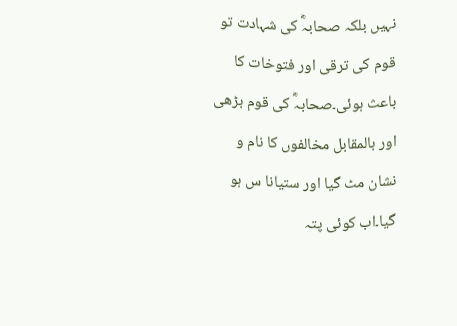نہیں بلکہ صحابہؓ کی شہادت تو قوم کی ترقی اور فتوخات کا باعث ہوئی۔صحابہؓ کی قوم بڑھی اور بالمقابل مخالفوں کا نام و نشان مٹ گیا اور ستیانا س ہو گیا۔اب کوئی پتہ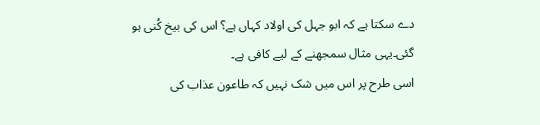دے سکتا ہے کہ ابو جہل کی اولاد کہاں ہے؟ اس کی بیخ کُنی ہو گئی۔یہی مثال سمجھنے کے لیے کافی ہے۔
اسی طرح پر اس میں شک نہیں کہ طاعون عذاب کی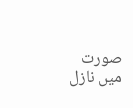صورت میں نازل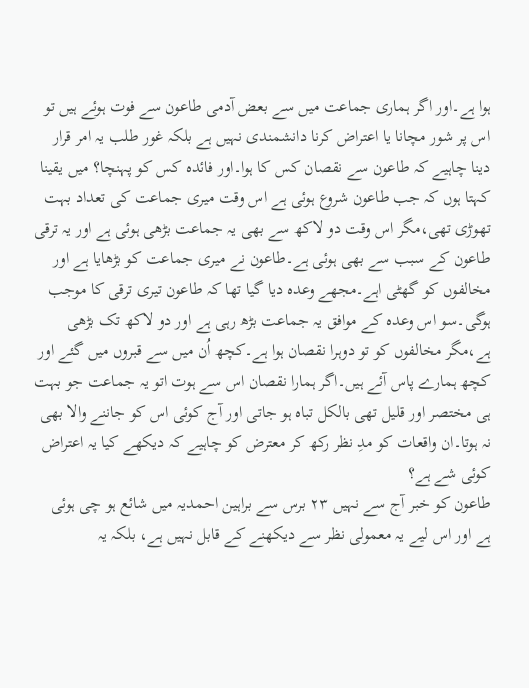ہوا ہے۔اور اگر ہماری جماعت میں سے بعض آدمی طاعون سے فوت ہوئے ہیں تو اس پر شور مچانا یا اعتراض کرنا دانشمندی نہیں ہے بلکہ غور طلب یہ امر قرار دینا چاہیے کہ طاعون سے نقصان کس کا ہوا۔اور فائدہ کس کو پہنچا؟ میں یقینا کہتا ہوں کہ جب طاعون شروع ہوئی ہے اس وقت میری جماعت کی تعداد بہت تھوڑی تھی،مگر اس وقت دو لاکھ سے بھی یہ جماعت بڑھی ہوئی ہے اور یہ ترقی طاعون کے سبب سے بھی ہوئی ہے۔طاعون نے میری جماعت کو بڑھایا ہے اور مخالفوں کو گھٹی اہے۔مجھے وعدہ دیا گیا تھا کہ طاعون تیری ترقی کا موجب ہوگی۔سو اس وعدہ کے موافق یہ جماعت بڑھ رہی ہے اور دو لاکھ تک بڑھی ہے،مگر مخالفوں کو تو دوہرا نقصان ہوا ہے۔کچھ اُن میں سے قبروں میں گئے اور کچھ ہمارے پاس آئے ہیں۔اگر ہمارا نقصان اس سے ہوت اتو یہ جماعت جو بہت ہی مختصر اور قلیل تھی بالکل تباہ ہو جاتی اور آج کوئی اس کو جاننے والا بھی نہ ہوتا۔ان واقعات کو مدِ نظر رکھ کر معترض کو چاہیے کہ دیکھے کیا یہ اعتراض کوئی شے ہے؟
طاعون کو خبر آج سے نہیں ۲۳ برس سے براہین احمدیہ میں شائع ہو چی ہوئی ہے اور اس لیے یہ معمولی نظر سے دیکھنے کے قابل نہیں ہے، بلکہ یہ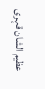عظیم الشان قہری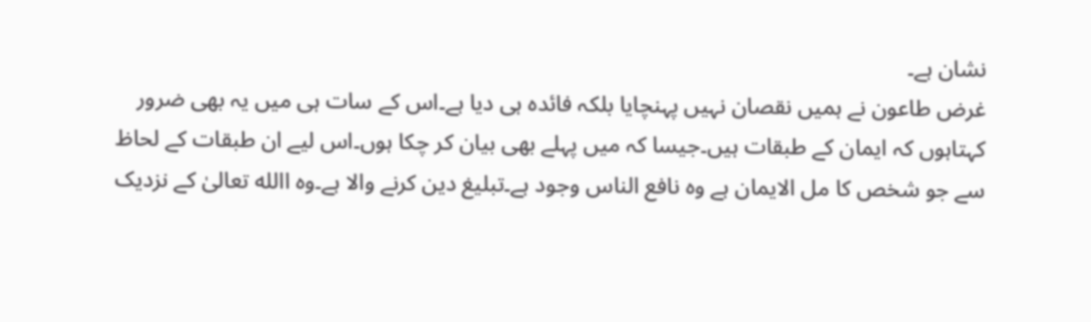نشان ہے۔
غرض طاعون نے ہمیں نقصان نہیں پہنچایا بلکہ فائدہ ہی دیا ہے۔اس کے سات ہی میں یہ بھی ضرور کہتاہوں کہ ایمان کے طبقات ہیں۔جیسا کہ میں پہلے بھی بیان کر چکا ہوں۔اس لیے ان طبقات کے لحاظ سے جو شخص کا مل الایمان ہے وہ نافع الناس وجود ہے۔تبلیغ دین کرنے والا ہے۔وہ االله تعالیٰ کے نزدیک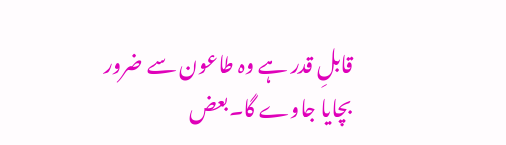قابلِ قدر ہے وہ طاعون سے ضرور بچایا جاوے گا۔بعض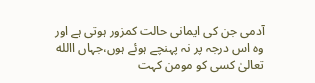آدمی جن کی ایمانی حالت کمزور ہوتی ہے اور وہ اس درجہ پر نہ پہنچے ہوئے ہوں،جہاں االله تعالیٰ کسی کو مومن کہت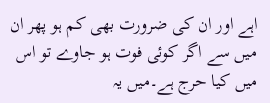اہے اور ان کی ضرورت بھی کم ہو پھر ان میں سے اگر کوئی فوت ہو جاوے تو اس میں کیا حرج ہے۔میں یہ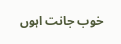خوب جانت اہوں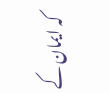کہ ایمان کے